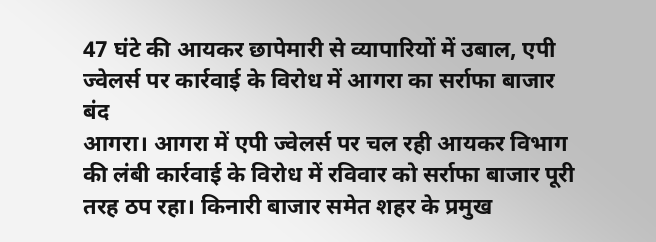47 घंटे की आयकर छापेमारी से व्यापारियों में उबाल, एपी ज्वेलर्स पर कार्रवाई के विरोध में आगरा का सर्राफा बाजार बंद
आगरा। आगरा में एपी ज्वेलर्स पर चल रही आयकर विभाग की लंबी कार्रवाई के विरोध में रविवार को सर्राफा बाजार पूरी तरह ठप रहा। किनारी बाजार समेत शहर के प्रमुख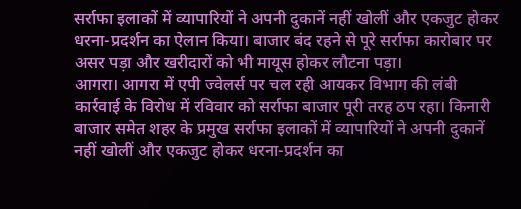सर्राफा इलाकों में व्यापारियों ने अपनी दुकानें नहीं खोलीं और एकजुट होकर धरना-प्रदर्शन का ऐलान किया। बाजार बंद रहने से पूरे सर्राफा कारोबार पर असर पड़ा और खरीदारों को भी मायूस होकर लौटना पड़ा।
आगरा। आगरा में एपी ज्वेलर्स पर चल रही आयकर विभाग की लंबी कार्रवाई के विरोध में रविवार को सर्राफा बाजार पूरी तरह ठप रहा। किनारी बाजार समेत शहर के प्रमुख सर्राफा इलाकों में व्यापारियों ने अपनी दुकानें नहीं खोलीं और एकजुट होकर धरना-प्रदर्शन का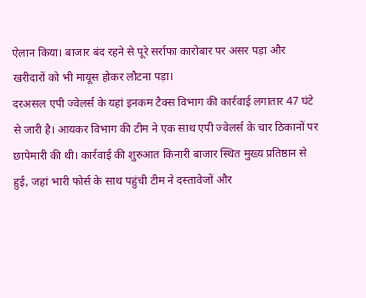ऐलान किया। बाजार बंद रहने से पूरे सर्राफा कारोबार पर असर पड़ा और खरीदारों को भी मायूस होकर लौटना पड़ा।
दरअसल एपी ज्वेलर्स के यहां इनकम टैक्स विभाग की कार्रवाई लगातार 47 घंटे से जारी है। आयकर विभाग की टीम ने एक साथ एपी ज्वेलर्स के चार ठिकानों पर छापेमारी की थी। कार्रवाई की शुरुआत किनारी बाजार स्थित मुख्य प्रतिष्ठान से हुई, जहां भारी फोर्स के साथ पहुंची टीम ने दस्तावेजों और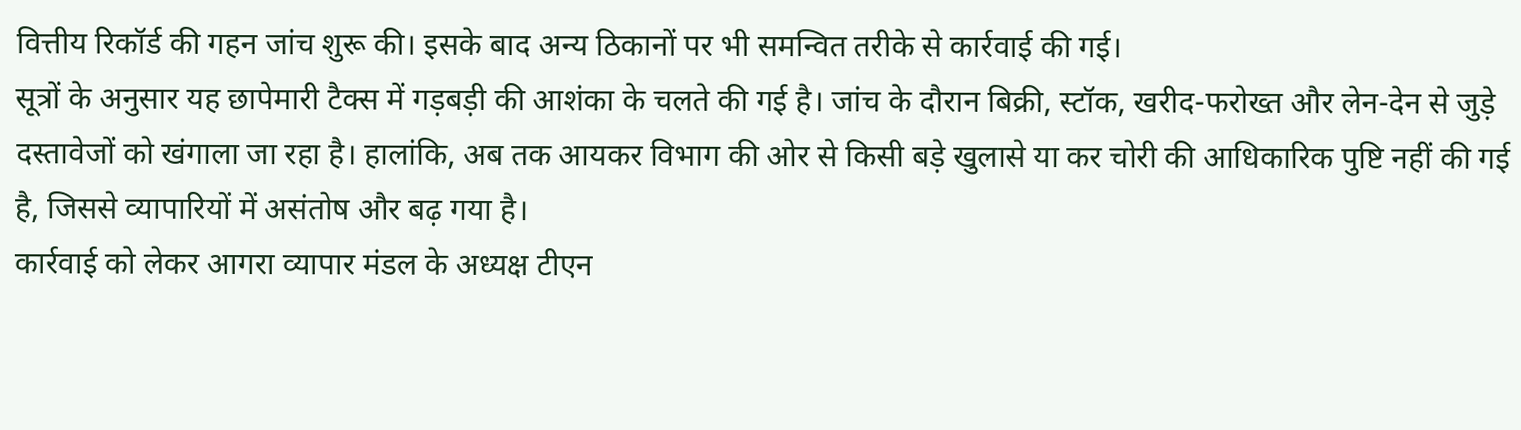वित्तीय रिकॉर्ड की गहन जांच शुरू की। इसके बाद अन्य ठिकानों पर भी समन्वित तरीके से कार्रवाई की गई।
सूत्रों के अनुसार यह छापेमारी टैक्स में गड़बड़ी की आशंका के चलते की गई है। जांच के दौरान बिक्री, स्टॉक, खरीद-फरोख्त और लेन-देन से जुड़े दस्तावेजों को खंगाला जा रहा है। हालांकि, अब तक आयकर विभाग की ओर से किसी बड़े खुलासे या कर चोरी की आधिकारिक पुष्टि नहीं की गई है, जिससे व्यापारियों में असंतोष और बढ़ गया है।
कार्रवाई को लेकर आगरा व्यापार मंडल के अध्यक्ष टीएन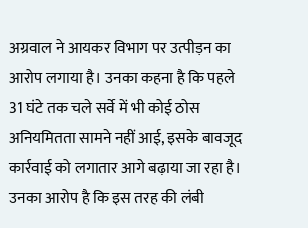अग्रवाल ने आयकर विभाग पर उत्पीड़न का आरोप लगाया है। उनका कहना है कि पहले 31 घंटे तक चले सर्वे में भी कोई ठोस अनियमितता सामने नहीं आई, इसके बावजूद कार्रवाई को लगातार आगे बढ़ाया जा रहा है। उनका आरोप है कि इस तरह की लंबी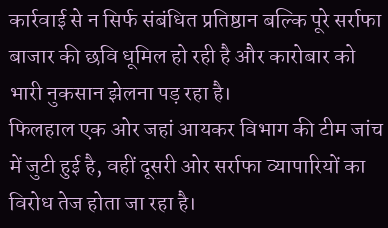कार्रवाई से न सिर्फ संबंधित प्रतिष्ठान बल्कि पूरे सर्राफा बाजार की छवि धूमिल हो रही है और कारोबार को भारी नुकसान झेलना पड़ रहा है।
फिलहाल एक ओर जहां आयकर विभाग की टीम जांच में जुटी हुई है, वहीं दूसरी ओर सर्राफा व्यापारियों का विरोध तेज होता जा रहा है।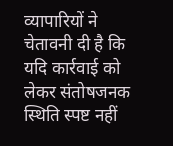व्यापारियों ने चेतावनी दी है कि यदि कार्रवाई को लेकर संतोषजनक स्थिति स्पष्ट नहीं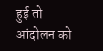हुई तो आंदोलन को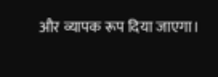और व्यापक रूप दिया जाएगा।